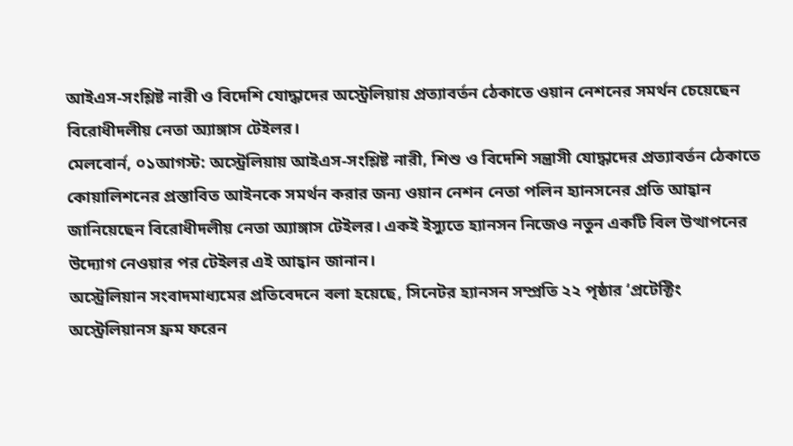আইএস-সংশ্লিষ্ট নারী ও বিদেশি যোদ্ধাদের অস্ট্রেলিয়ায় প্রত্যাবর্তন ঠেকাতে ওয়ান নেশনের সমর্থন চেয়েছেন বিরোধীদলীয় নেতা অ্যাঙ্গাস টেইলর।
মেলবোর্ন, ০১আগস্ট: অস্ট্রেলিয়ায় আইএস-সংশ্লিষ্ট নারী, শিশু ও বিদেশি সন্ত্রাসী যোদ্ধাদের প্রত্যাবর্তন ঠেকাতে কোয়ালিশনের প্রস্তাবিত আইনকে সমর্থন করার জন্য ওয়ান নেশন নেতা পলিন হ্যানসনের প্রতি আহ্বান জানিয়েছেন বিরোধীদলীয় নেতা অ্যাঙ্গাস টেইলর। একই ইস্যুতে হ্যানসন নিজেও নতুন একটি বিল উত্থাপনের উদ্যোগ নেওয়ার পর টেইলর এই আহ্বান জানান।
অস্ট্রেলিয়ান সংবাদমাধ্যমের প্রতিবেদনে বলা হয়েছে, সিনেটর হ্যানসন সম্প্রতি ২২ পৃষ্ঠার ‘প্রটেক্টিং অস্ট্রেলিয়ানস ফ্রম ফরেন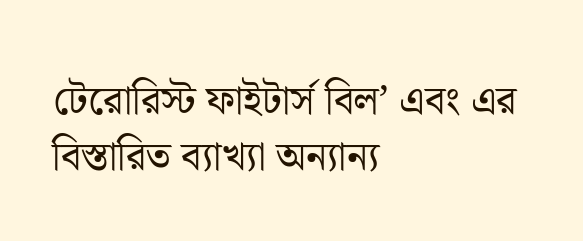টেরোরিস্ট ফাইটার্স বিল’ এবং এর বিস্তারিত ব্যাখ্যা অন্যান্য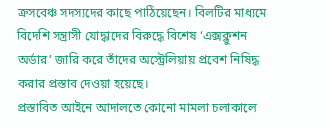ক্রসবেঞ্চ সদস্যদের কাছে পাঠিয়েছেন। বিলটির মাধ্যমে বিদেশি সন্ত্রাসী যোদ্ধাদের বিরুদ্ধে বিশেষ ‘এক্সক্লুশন অর্ডার’ জারি করে তাঁদের অস্ট্রেলিয়ায় প্রবেশ নিষিদ্ধ করার প্রস্তাব দেওয়া হয়েছে।
প্রস্তাবিত আইনে আদালতে কোনো মামলা চলাকালে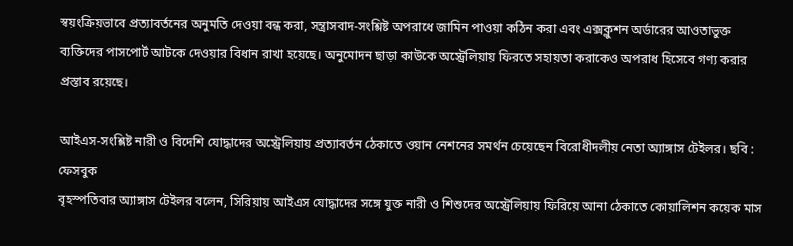স্বয়ংক্রিয়ভাবে প্রত্যাবর্তনের অনুমতি দেওয়া বন্ধ করা, সন্ত্রাসবাদ-সংশ্লিষ্ট অপরাধে জামিন পাওয়া কঠিন করা এবং এক্সক্লুশন অর্ডারের আওতাভুক্ত ব্যক্তিদের পাসপোর্ট আটকে দেওয়ার বিধান রাখা হয়েছে। অনুমোদন ছাড়া কাউকে অস্ট্রেলিয়ায় ফিরতে সহায়তা করাকেও অপরাধ হিসেবে গণ্য করার প্রস্তাব রয়েছে।

আইএস-সংশ্লিষ্ট নারী ও বিদেশি যোদ্ধাদের অস্ট্রেলিয়ায় প্রত্যাবর্তন ঠেকাতে ওয়ান নেশনের সমর্থন চেয়েছেন বিরোধীদলীয় নেতা অ্যাঙ্গাস টেইলর। ছবি : ফেসবুক
বৃহস্পতিবার অ্যাঙ্গাস টেইলর বলেন, সিরিয়ায় আইএস যোদ্ধাদের সঙ্গে যুক্ত নারী ও শিশুদের অস্ট্রেলিয়ায় ফিরিয়ে আনা ঠেকাতে কোয়ালিশন কয়েক মাস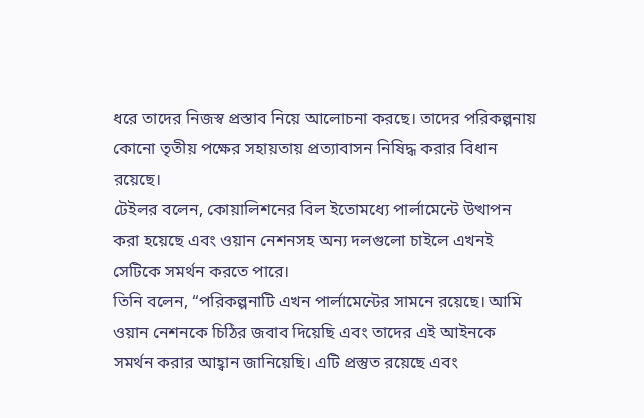ধরে তাদের নিজস্ব প্রস্তাব নিয়ে আলোচনা করছে। তাদের পরিকল্পনায় কোনো তৃতীয় পক্ষের সহায়তায় প্রত্যাবাসন নিষিদ্ধ করার বিধান রয়েছে।
টেইলর বলেন, কোয়ালিশনের বিল ইতোমধ্যে পার্লামেন্টে উত্থাপন করা হয়েছে এবং ওয়ান নেশনসহ অন্য দলগুলো চাইলে এখনই সেটিকে সমর্থন করতে পারে।
তিনি বলেন, “পরিকল্পনাটি এখন পার্লামেন্টের সামনে রয়েছে। আমি ওয়ান নেশনকে চিঠির জবাব দিয়েছি এবং তাদের এই আইনকে সমর্থন করার আহ্বান জানিয়েছি। এটি প্রস্তুত রয়েছে এবং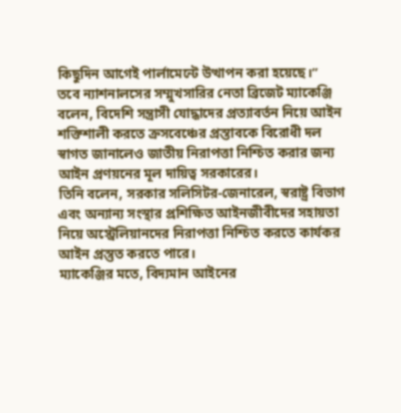কিছুদিন আগেই পার্লামেন্টে উত্থাপন করা হয়েছে।”
তবে ন্যাশনালসের সম্মুখসারির নেতা ব্রিজেট ম্যাকেঞ্জি বলেন, বিদেশি সন্ত্রাসী যোদ্ধাদের প্রত্যাবর্তন নিয়ে আইন শক্তিশালী করতে ক্রসবেঞ্চের প্রস্তাবকে বিরোধী দল স্বাগত জানালেও জাতীয় নিরাপত্তা নিশ্চিত করার জন্য আইন প্রণয়নের মূল দায়িত্ব সরকারের।
তিনি বলেন, সরকার সলিসিটর-জেনারেল, স্বরাষ্ট্র বিভাগ এবং অন্যান্য সংস্থার প্রশিক্ষিত আইনজীবীদের সহায়তা নিয়ে অস্ট্রেলিয়ানদের নিরাপত্তা নিশ্চিত করতে কার্যকর আইন প্রস্তুত করতে পারে।
ম্যাকেঞ্জির মতে, বিদ্যমান আইনের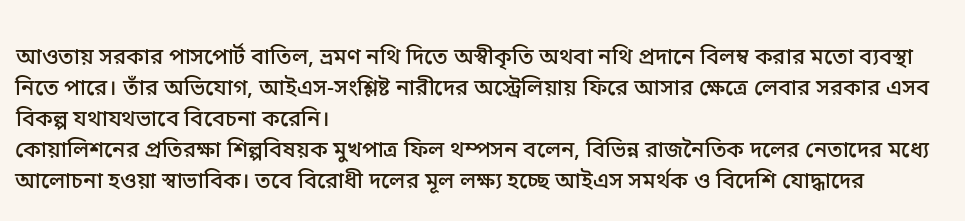আওতায় সরকার পাসপোর্ট বাতিল, ভ্রমণ নথি দিতে অস্বীকৃতি অথবা নথি প্রদানে বিলম্ব করার মতো ব্যবস্থা নিতে পারে। তাঁর অভিযোগ, আইএস-সংশ্লিষ্ট নারীদের অস্ট্রেলিয়ায় ফিরে আসার ক্ষেত্রে লেবার সরকার এসব বিকল্প যথাযথভাবে বিবেচনা করেনি।
কোয়ালিশনের প্রতিরক্ষা শিল্পবিষয়ক মুখপাত্র ফিল থম্পসন বলেন, বিভিন্ন রাজনৈতিক দলের নেতাদের মধ্যে আলোচনা হওয়া স্বাভাবিক। তবে বিরোধী দলের মূল লক্ষ্য হচ্ছে আইএস সমর্থক ও বিদেশি যোদ্ধাদের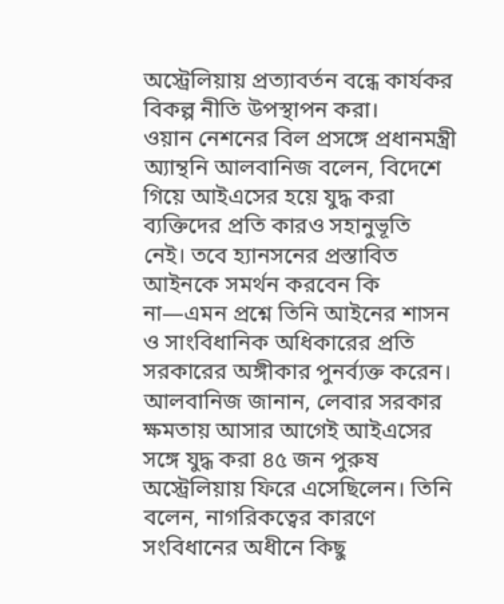অস্ট্রেলিয়ায় প্রত্যাবর্তন বন্ধে কার্যকর বিকল্প নীতি উপস্থাপন করা।
ওয়ান নেশনের বিল প্রসঙ্গে প্রধানমন্ত্রী অ্যান্থনি আলবানিজ বলেন, বিদেশে গিয়ে আইএসের হয়ে যুদ্ধ করা ব্যক্তিদের প্রতি কারও সহানুভূতি নেই। তবে হ্যানসনের প্রস্তাবিত আইনকে সমর্থন করবেন কি না—এমন প্রশ্নে তিনি আইনের শাসন ও সাংবিধানিক অধিকারের প্রতি সরকারের অঙ্গীকার পুনর্ব্যক্ত করেন।
আলবানিজ জানান, লেবার সরকার ক্ষমতায় আসার আগেই আইএসের সঙ্গে যুদ্ধ করা ৪৫ জন পুরুষ অস্ট্রেলিয়ায় ফিরে এসেছিলেন। তিনি বলেন, নাগরিকত্বের কারণে সংবিধানের অধীনে কিছু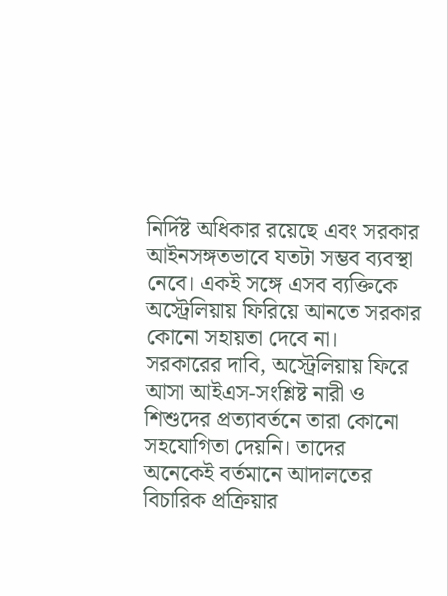নির্দিষ্ট অধিকার রয়েছে এবং সরকার আইনসঙ্গতভাবে যতটা সম্ভব ব্যবস্থা নেবে। একই সঙ্গে এসব ব্যক্তিকে অস্ট্রেলিয়ায় ফিরিয়ে আনতে সরকার কোনো সহায়তা দেবে না।
সরকারের দাবি, অস্ট্রেলিয়ায় ফিরে আসা আইএস-সংশ্লিষ্ট নারী ও শিশুদের প্রত্যাবর্তনে তারা কোনো সহযোগিতা দেয়নি। তাদের অনেকেই বর্তমানে আদালতের বিচারিক প্রক্রিয়ার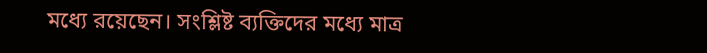মধ্যে রয়েছেন। সংশ্লিষ্ট ব্যক্তিদের মধ্যে মাত্র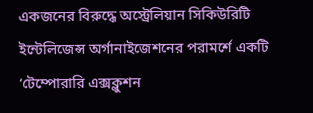একজনের বিরুদ্ধে অস্ট্রেলিয়ান সিকিউরিটি ইন্টেলিজেন্স অর্গানাইজেশনের পরামর্শে একটি ‘টেম্পোরারি এক্সক্লুশন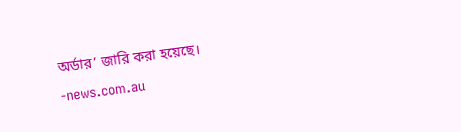অর্ডার’ জারি করা হয়েছে।
-news.com.au